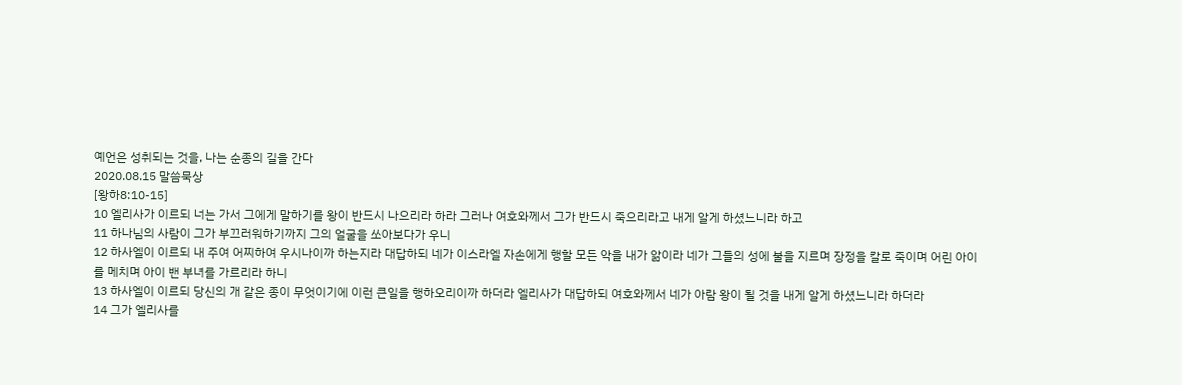예언은 성취되는 것을, 나는 순종의 길을 간다
2020.08.15 말씀묵상
[왕하8:10-15]
10 엘리사가 이르되 너는 가서 그에게 말하기를 왕이 반드시 나으리라 하라 그러나 여호와께서 그가 반드시 죽으리라고 내게 알게 하셨느니라 하고
11 하나님의 사람이 그가 부끄러워하기까지 그의 얼굴을 쏘아보다가 우니
12 하사엘이 이르되 내 주여 어찌하여 우시나이까 하는지라 대답하되 네가 이스라엘 자손에게 행할 모든 악을 내가 앎이라 네가 그들의 성에 불을 지르며 장정을 칼로 죽이며 어린 아이를 메치며 아이 밴 부녀를 가르리라 하니
13 하사엘이 이르되 당신의 개 같은 종이 무엇이기에 이런 큰일을 행하오리이까 하더라 엘리사가 대답하되 여호와께서 네가 아람 왕이 될 것을 내게 알게 하셨느니라 하더라
14 그가 엘리사를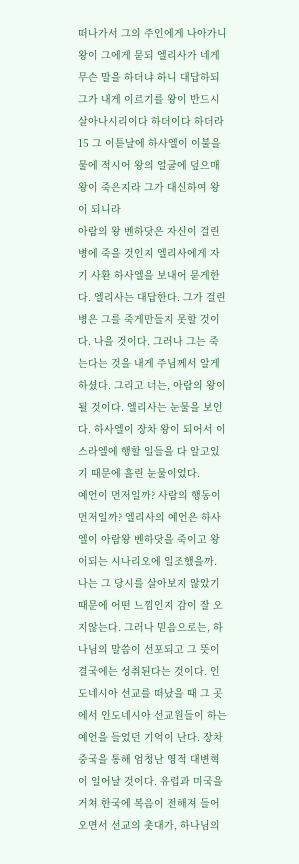떠나가서 그의 주인에게 나아가니 왕이 그에게 묻되 엘리사가 네게 무슨 말을 하더냐 하니 대답하되 그가 내게 이르기를 왕이 반드시 살아나시리이다 하더이다 하더라
15 그 이튿날에 하사엘이 이불을 물에 적시어 왕의 얼굴에 덮으매 왕이 죽은지라 그가 대신하여 왕이 되니라
아람의 왕 벤하닷은 자신이 걸린 병에 죽을 것인지 엘리사에게 자기 사환 하사엘을 보내어 묻게한다. 엘리사는 대답한다. 그가 걸린 병은 그를 죽게만들지 못할 것이다. 나을 것이다. 그러나 그는 죽는다는 것을 내게 주님께서 알게하셨다. 그리고 너는, 아람의 왕이 될 것이다. 엘리사는 눈물을 보인다. 하사엘이 장차 왕이 되어서 이스라엘에 행할 일들을 다 알고있기 때문에 흘린 눈물이었다.
예언이 먼저일까? 사람의 행동이 먼저일까? 엘리사의 예언은 하사엘이 아람왕 벤하닷을 죽이고 왕이되는 시나리오에 일조했을까. 나는 그 당시를 살아보지 않았기 때문에 어떤 느낌인지 감이 잘 오지않는다. 그러나 믿음으로는, 하나님의 말씀이 선포되고 그 뜻이 결국에는 성취된다는 것이다. 인도네시아 선교를 떠났을 때 그 곳에서 인도네시아 선교원들이 하는 예언을 들었던 기억이 난다. 장차 중국을 통해 엄청난 영적 대변혁이 일어날 것이다. 유럽과 미국을 거쳐 한국에 복음이 전해져 들어오면서 선교의 촛대가, 하나님의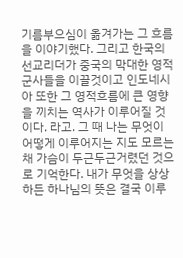기름부으심이 옮겨가는 그 흐름을 이야기했다. 그리고 한국의 선교리더가 중국의 막대한 영적군사들을 이끌것이고 인도네시아 또한 그 영적흐름에 큰 영향을 끼치는 역사가 이루어질 것이다. 라고. 그 때 나는 무엇이 어떻게 이루어지는 지도 모르는 채 가슴이 두근두근거렸던 것으로 기억한다. 내가 무엇을 상상하든 하나님의 뜻은 결국 이루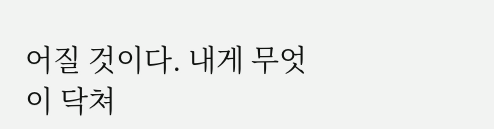어질 것이다. 내게 무엇이 닥쳐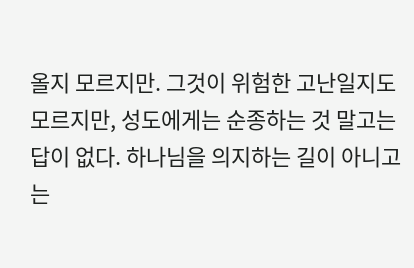올지 모르지만. 그것이 위험한 고난일지도 모르지만, 성도에게는 순종하는 것 말고는 답이 없다. 하나님을 의지하는 길이 아니고는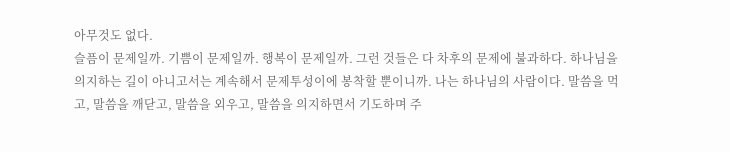아무것도 없다.
슬픔이 문제일까. 기쁨이 문제일까. 행복이 문제일까. 그런 것들은 다 차후의 문제에 불과하다. 하나님을 의지하는 길이 아니고서는 계속해서 문제투성이에 봉착할 뿐이니까. 나는 하나님의 사람이다. 말씀을 먹고, 말씀을 깨닫고, 말씀을 외우고, 말씀을 의지하면서 기도하며 주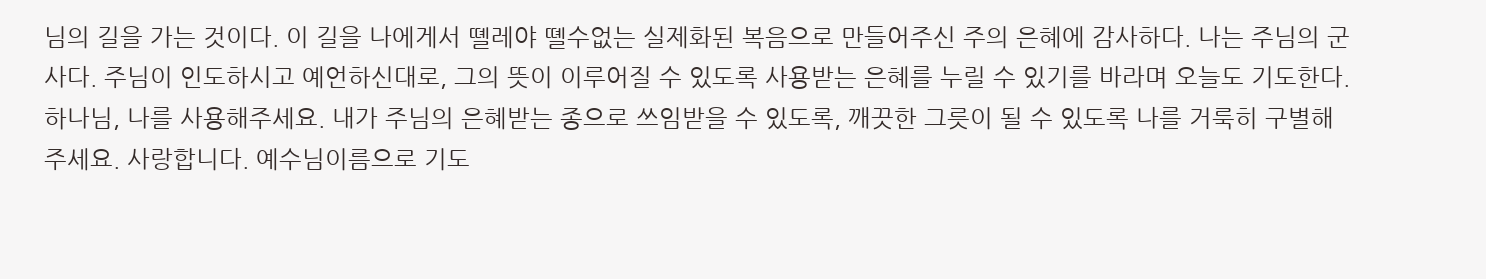님의 길을 가는 것이다. 이 길을 나에게서 뗼레야 뗼수없는 실제화된 복음으로 만들어주신 주의 은혜에 감사하다. 나는 주님의 군사다. 주님이 인도하시고 예언하신대로, 그의 뜻이 이루어질 수 있도록 사용받는 은혜를 누릴 수 있기를 바라며 오늘도 기도한다. 하나님, 나를 사용해주세요. 내가 주님의 은혜받는 종으로 쓰임받을 수 있도록, 깨끗한 그릇이 될 수 있도록 나를 거룩히 구별해주세요. 사랑합니다. 예수님이름으로 기도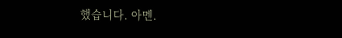했습니다. 아멘.